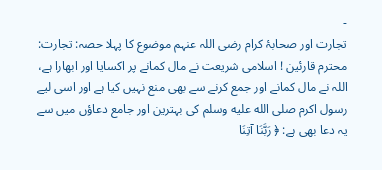-
تجارت اور صحابۂ کرام رضی اللہ عنہم موضوع کا پہلا حصہ: تجارت:
محترم قارئین ! اسلامی شریعت نے مال کمانے پر اکسایا اور ابھارا ہے، اللہ نے مال کمانے اور جمع کرنے سے بھی منع نہیں کیا ہے اور اسی لیے رسول اکرم صلى الله عليه وسلم کی بہترین اور جامع دعاؤں میں سے یہ دعا بھی ہے: ﴿ رَبَّنَا آتِنَا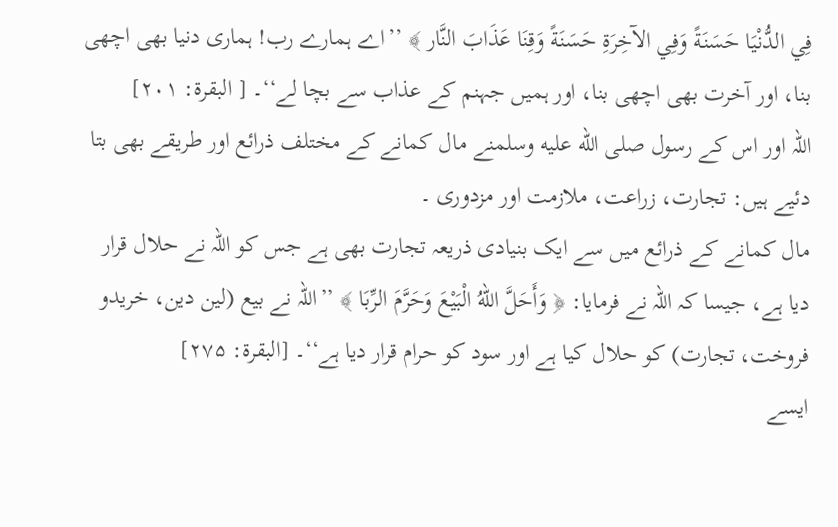فِي الدُّنْيَا حَسَنَةً وَفِي الآخِرَةِ حَسَنَةً وَقِنَا عَذَابَ النَّار ﴾ ’’اے ہمارے رب! ہماری دنیا بھی اچھی بنا، اور آخرت بھی اچھی بنا، اور ہمیں جہنم کے عذاب سے بچا لے‘‘۔ [ البقرۃ: ۲۰۱]
اللہ اور اس کے رسول صلى الله عليه وسلمنے مال کمانے کے مختلف ذرائع اور طریقے بھی بتا دئیے ہیں: تجارت، زراعت، ملازمت اور مزدوری ۔
مال کمانے کے ذرائع میں سے ایک بنیادی ذریعہ تجارت بھی ہے جس کو اللہ نے حلال قرار دیا ہے، جیسا کہ اللہ نے فرمایا: ﴿ وَأَحَلَّ اللّهُ الْبَيْعَ وَحَرَّمَ الرِّبَا ﴾ ’’اللہ نے بیع (لین دین، خریدو فروخت، تجارت) کو حلال کیا ہے اور سود کو حرام قرار دیا ہے‘‘۔ [البقرۃ: ۲۷۵]
ایسے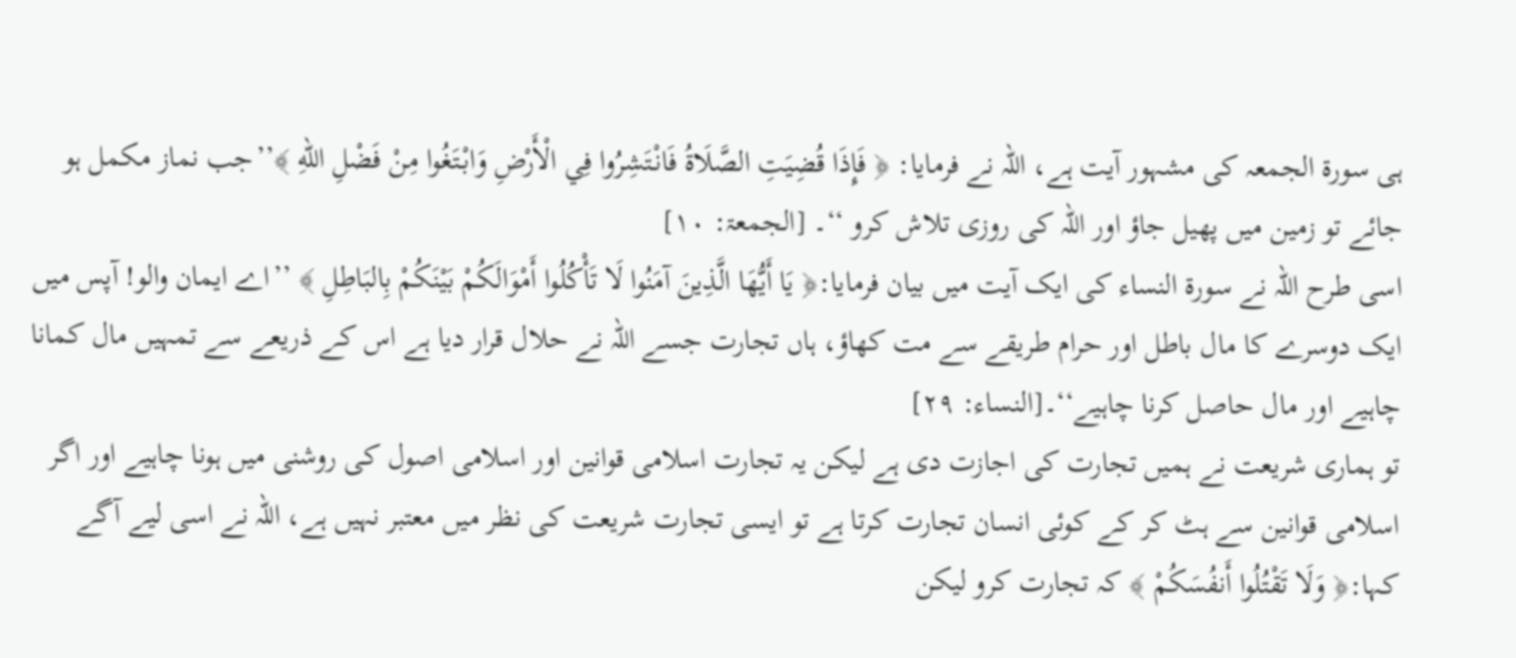ہی سورۃ الجمعہ کی مشہور آیت ہے، اللہ نے فرمایا: ﴿ فَإِذَا قُضِيَتِ الصَّلَاةُ فَانْتَشِرُوا فِي الْأَرْضِ وَابْتَغُوا مِنْ فَضْلِ اللّهِ ﴾’’جب نماز مکمل ہو جائے تو زمین میں پھیل جاؤ اور اللہ کی روزی تلاش کرو ‘‘۔ [الجمعۃ: ۱۰]
اسی طرح اللہ نے سورۃ النساء کی ایک آیت میں بیان فرمایا:﴿ یَا أَيُّهَا الَّذِينَ آمَنُوا لَا تَأْكُلُوا أَمْوَالَكُمْ بَيْنَكُمْ بِالبَاطِلِ ﴾ ’’اے ایمان والو! آپس میں ایک دوسرے کا مال باطل اور حرام طریقے سے مت کھاؤ، ہاں تجارت جسے اللہ نے حلال قرار دیا ہے اس کے ذریعے سے تمہیں مال کمانا چاہیے اور مال حاصل کرنا چاہیے‘‘۔[النساء: ۲۹]
تو ہماری شریعت نے ہمیں تجارت کی اجازت دی ہے لیکن یہ تجارت اسلامی قوانین اور اسلامی اصول کی روشنی میں ہونا چاہیے اور اگر اسلامی قوانین سے ہٹ کر کے کوئی انسان تجارت کرتا ہے تو ایسی تجارت شریعت کی نظر میں معتبر نہیں ہے، اللہ نے اسی لیے آگے کہا:﴿ وَلَا تَقْتُلُوا أَنفُسَكُمْ ﴾ کہ تجارت کرو لیکن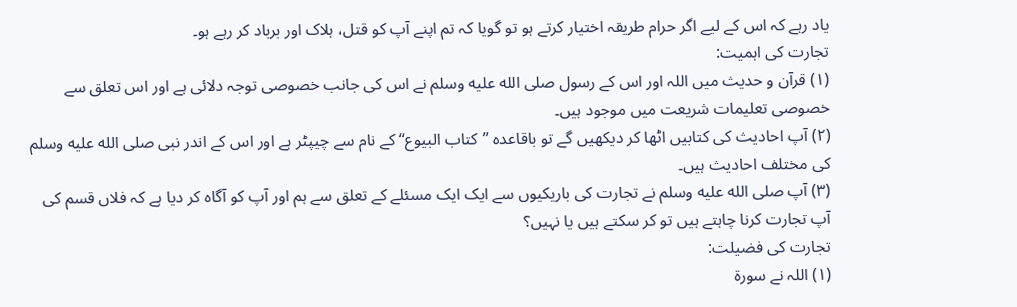یاد رہے کہ اس کے لیے اگر حرام طریقہ اختیار کرتے ہو تو گویا کہ تم اپنے آپ کو قتل، ہلاک اور برباد کر رہے ہو۔
تجارت کی اہمیت:
(۱) قرآن و حدیث میں اللہ اور اس کے رسول صلى الله عليه وسلم نے اس کی جانب خصوصی توجہ دلائی ہے اور اس تعلق سے خصوصی تعلیمات شریعت میں موجود ہیں۔
(۲) آپ احادیث کی کتابیں اٹھا کر دیکھیں گے تو باقاعدہ ’’کتاب البیوع‘‘ کے نام سے چیپٹر ہے اور اس کے اندر نبی صلى الله عليه وسلم کی مختلف احادیث ہیں۔
(۳) آپ صلى الله عليه وسلم نے تجارت کی باریکیوں سے ایک ایک مسئلے کے تعلق سے ہم اور آپ کو آگاہ کر دیا ہے کہ فلاں قسم کی آپ تجارت کرنا چاہتے ہیں تو کر سکتے ہیں یا نہیں؟
تجارت کی فضیلت:
(۱) اللہ نے سورۃ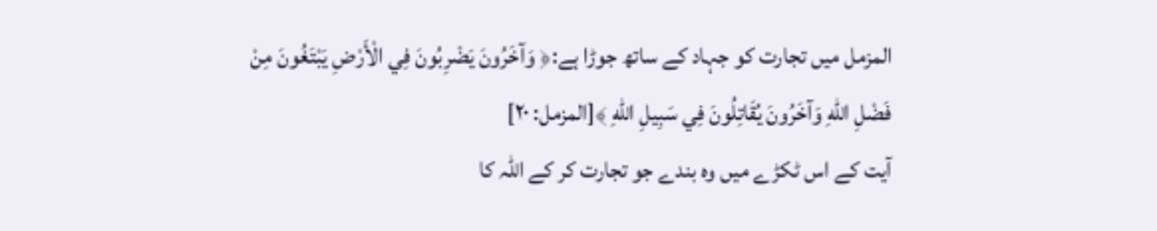المزمل میں تجارت کو جہاد کے ساتھ جوڑا ہے:﴿ وَآخَرُونَ يَضْرِبُونَ فِي الْأَرْضِ يَبْتَغُونَ مِنْ فَضْلِ اللّٰهِ وَآخَرُونَ يُقَاتِلُونَ فِي سَبِيلِ اللّٰهِ ﴾[المزمل: ۲۰]
آیت کے اس ٹکڑے میں وہ بندے جو تجارت کر کے اللہ کا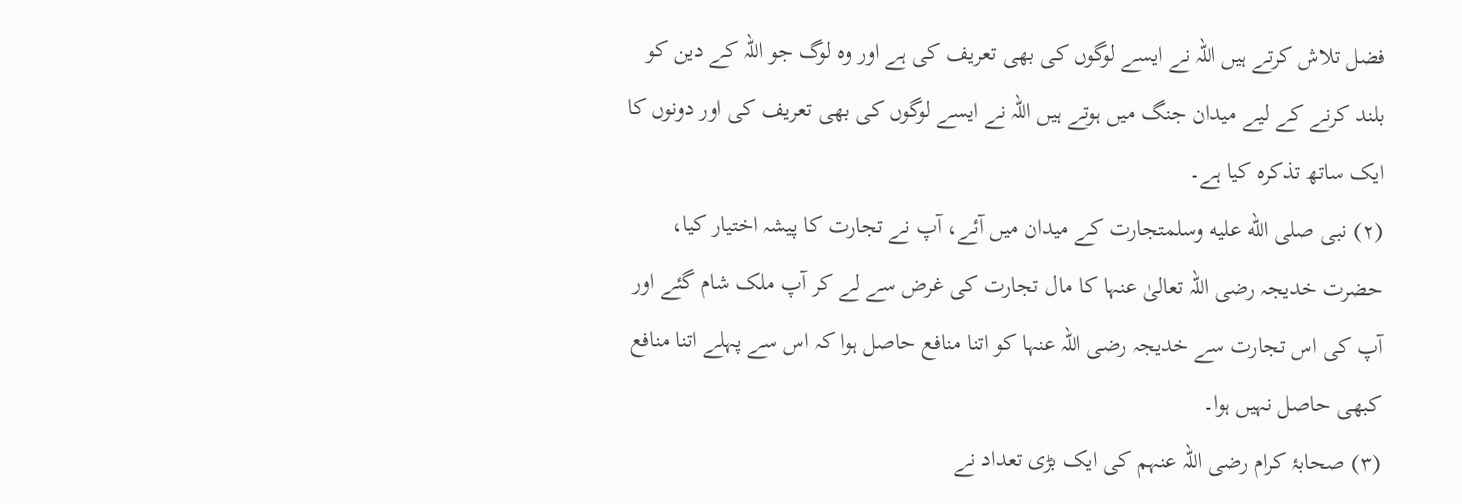فضل تلاش کرتے ہیں اللہ نے ایسے لوگوں کی بھی تعریف کی ہے اور وہ لوگ جو اللہ کے دین کو بلند کرنے کے لیے میدان جنگ میں ہوتے ہیں اللہ نے ایسے لوگوں کی بھی تعریف کی اور دونوں کا ایک ساتھ تذکرہ کیا ہے۔
(۲) نبی صلى الله عليه وسلمتجارت کے میدان میں آئے، آپ نے تجارت کا پیشہ اختیار کیا، حضرت خدیجہ رضی اللہ تعالیٰ عنہا کا مال تجارت کی غرض سے لے کر آپ ملک شام گئے اور آپ کی اس تجارت سے خدیجہ رضی اللہ عنہا کو اتنا منافع حاصل ہوا کہ اس سے پہلے اتنا منافع کبھی حاصل نہیں ہوا۔
(۳) صحابۂ کرام رضی اللہ عنہم کی ایک بڑی تعداد نے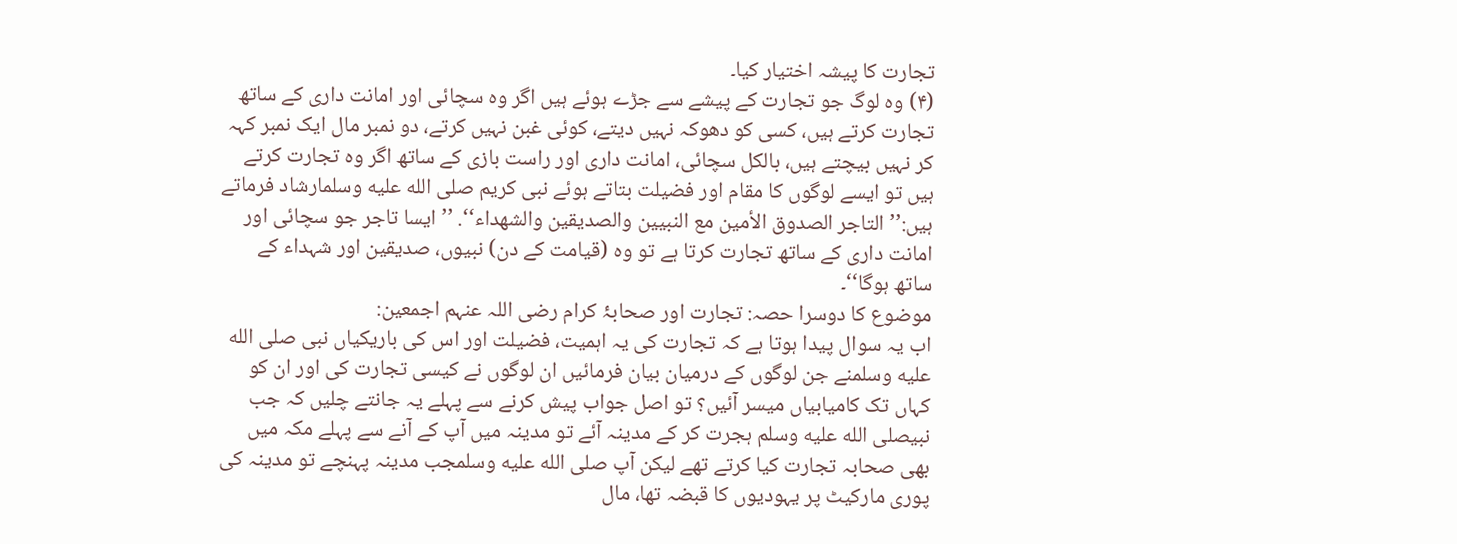تجارت کا پیشہ اختیار کیا۔
(۴) وہ لوگ جو تجارت کے پیشے سے جڑے ہوئے ہیں اگر وہ سچائی اور امانت داری کے ساتھ تجارت کرتے ہیں، کسی کو دھوکہ نہیں دیتے، کوئی غبن نہیں کرتے، دو نمبر مال ایک نمبر کہہ کر نہیں بیچتے ہیں، بالکل سچائی، امانت داری اور راست بازی کے ساتھ اگر وہ تجارت کرتے ہیں تو ایسے لوگوں کا مقام اور فضیلت بتاتے ہوئے نبی کریم صلى الله عليه وسلمارشاد فرماتے ہیں:’’التاجر الصدوق الأمین مع النبیین والصدیقین والشهداء‘‘. ’’ایسا تاجر جو سچائی اور امانت داری کے ساتھ تجارت کرتا ہے تو وہ (قیامت کے دن) نبیوں، صدیقین اور شہداء کے ساتھ ہوگا‘‘۔
موضوع کا دوسرا حصہ: تجارت اور صحابۂ کرام رضی اللہ عنہم اجمعین:
اب یہ سوال پیدا ہوتا ہے کہ تجارت کی یہ اہمیت، فضیلت اور اس کی باریکیاں نبی صلى الله عليه وسلمنے جن لوگوں کے درمیان بیان فرمائیں ان لوگوں نے کیسی تجارت کی اور ان کو کہاں تک کامیابیاں میسر آئیں؟ تو اصل جواب پیش کرنے سے پہلے یہ جانتے چلیں کہ جب نبیصلى الله عليه وسلم ہجرت کر کے مدینہ آئے تو مدینہ میں آپ کے آنے سے پہلے مکہ میں بھی صحابہ تجارت کیا کرتے تھے لیکن آپ صلى الله عليه وسلمجب مدینہ پہنچے تو مدینہ کی پوری مارکیٹ پر یہودیوں کا قبضہ تھا، مال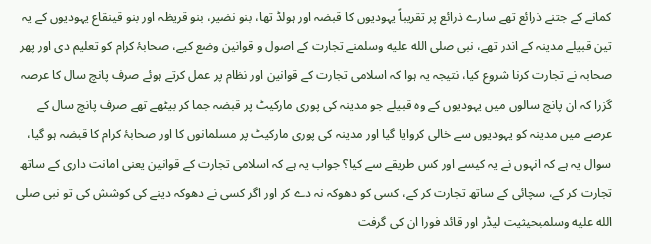کمانے کے جتنے ذرائع تھے سارے ذرائع پر تقریباً یہودیوں کا قبضہ اور ہولڈ تھا، بنو نضیر، بنو قریظہ اور بنو قینقاع یہودیوں کے یہ تین قبیلے مدینہ کے اندر تھے، نبی صلى الله عليه وسلمنے تجارت کے اصول و قوانین وضع کیے، صحابۂ کرام کو تعلیم دی اور پھر صحابہ نے تجارت کرنا شروع کیا، نتیجہ یہ ہوا کہ اسلامی تجارت کے قوانین اور نظام پر عمل کرتے ہوئے صرف پانچ سال کا عرصہ گزرا کہ ان پانچ سالوں میں یہودیوں کے وہ قبیلے جو مدینہ کی پوری مارکیٹ پر قبضہ جما کر بیٹھے تھے صرف پانچ سال کے عرصے میں مدینہ کو یہودیوں سے خالی کروایا گیا اور مدینہ کی پوری مارکیٹ پر مسلمانوں کا اور صحابۂ کرام کا قبضہ ہو گیا، سوال یہ ہے کہ انہوں نے یہ کیسے اور کس طریقے سے کیا؟ جواب یہ ہے کہ اسلامی تجارت کے قوانین یعنی امانت داری کے ساتھ تجارت کر کے، سچائی کے ساتھ تجارت کر کے، کسی کو دھوکہ نہ دے کر اور اگر کسی نے دھوکہ دینے کی کوشش کی تو نبی صلى الله عليه وسلمبحیثیت لیڈر اور قائد فورا ان کی گرفت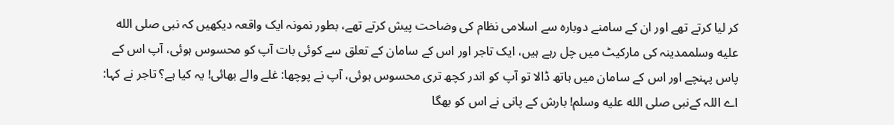کر لیا کرتے تھے اور ان کے سامنے دوبارہ سے اسلامی نظام کی وضاحت پیش کرتے تھے، بطور نمونہ ایک واقعہ دیکھیں کہ نبی صلى الله عليه وسلممدینہ کی مارکیٹ میں چل رہے ہیں، ایک تاجر اور اس کے سامان کے تعلق سے کوئی بات آپ کو محسوس ہوئی، آپ اس کے پاس پہنچے اور اس کے سامان میں ہاتھ ڈالا تو آپ کو اندر کچھ تری محسوس ہوئی، آپ نے پوچھا: غلے والے بھائی! یہ کیا ہے؟ تاجر نے کہا: اے اللہ کےنبی صلى الله عليه وسلم! بارش کے پانی نے اس کو بھگا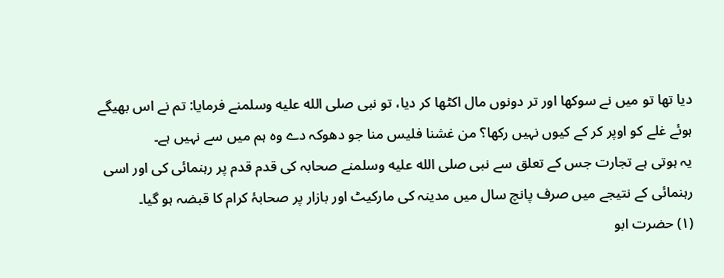دیا تھا تو میں نے سوکھا اور تر دونوں مال اکٹھا کر دیا، تو نبی صلى الله عليه وسلمنے فرمایا: تم نے اس بھیگے ہوئے غلے کو اوپر کر کے کیوں نہیں رکھا؟ من غشنا فلیس منا جو دھوکہ دے وہ ہم میں سے نہیں ہے۔
یہ ہوتی ہے تجارت جس کے تعلق سے نبی صلى الله عليه وسلمنے صحابہ کی قدم قدم پر رہنمائی کی اور اسی رہنمائی کے نتیجے میں صرف پانچ سال میں مدینہ کی مارکیٹ اور بازار پر صحابۂ کرام کا قبضہ ہو گیا۔
(۱) حضرت ابو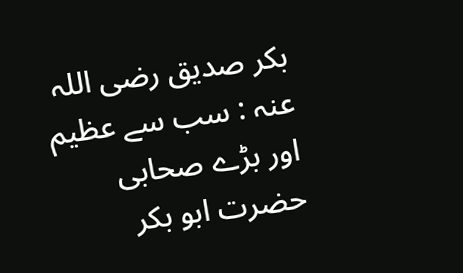بکر صدیق رضی اللہ عنہ : سب سے عظیم اور بڑے صحابی حضرت ابو بکر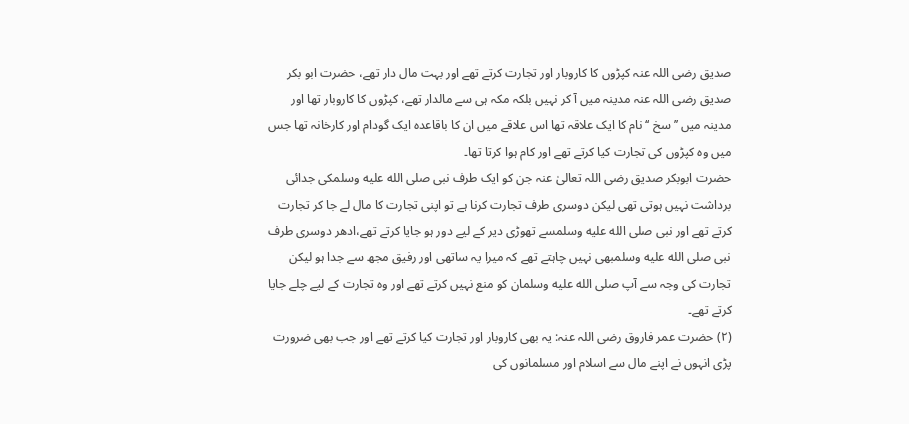صدیق رضی اللہ عنہ کپڑوں کا کاروبار اور تجارت کرتے تھے اور بہت مال دار تھے، حضرت ابو بکر صدیق رضی اللہ عنہ مدینہ میں آ کر نہیں بلکہ مکہ ہی سے مالدار تھے، کپڑوں کا کاروبار تھا اور مدینہ میں ’’سخ ‘‘نام کا ایک علاقہ تھا اس علاقے میں ان کا باقاعدہ ایک گودام اور کارخانہ تھا جس میں وہ کپڑوں کی تجارت کیا کرتے تھے اور کام ہوا کرتا تھا۔
حضرت ابوبکر صدیق رضی اللہ تعالیٰ عنہ جن کو ایک طرف نبی صلى الله عليه وسلمکی جدائی برداشت نہیں ہوتی تھی لیکن دوسری طرف تجارت کرنا ہے تو اپنی تجارت کا مال لے جا کر تجارت کرتے تھے اور نبی صلى الله عليه وسلمسے تھوڑی دیر کے لیے دور ہو جایا کرتے تھے،ادھر دوسری طرف نبی صلى الله عليه وسلمبھی نہیں چاہتے تھے کہ میرا یہ ساتھی اور رفیق مجھ سے جدا ہو لیکن تجارت کی وجہ سے آپ صلى الله عليه وسلمان کو منع نہیں کرتے تھے اور وہ تجارت کے لیے چلے جایا کرتے تھے۔
(۲) حضرت عمر فاروق رضی اللہ عنہ: یہ بھی کاروبار اور تجارت کیا کرتے تھے اور جب بھی ضرورت پڑی انہوں نے اپنے مال سے اسلام اور مسلمانوں کی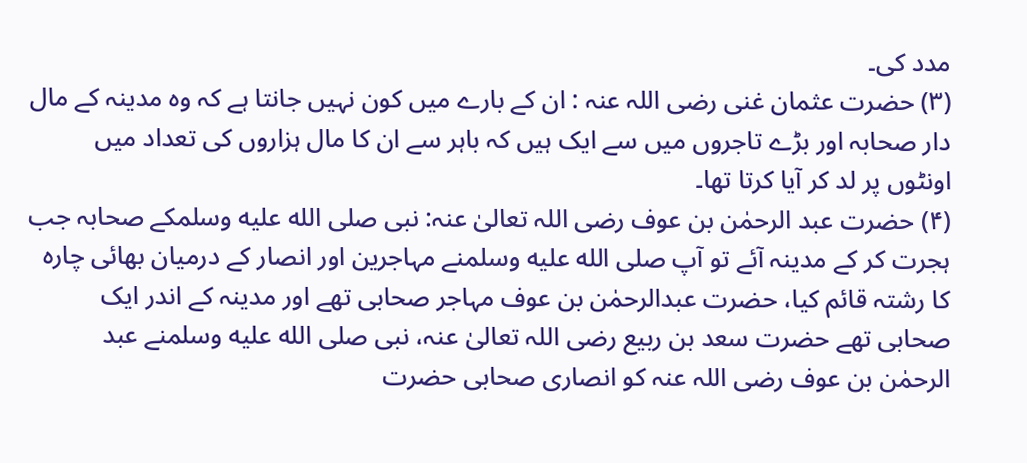مدد کی۔
(۳) حضرت عثمان غنی رضی اللہ عنہ : ان کے بارے میں کون نہیں جانتا ہے کہ وہ مدینہ کے مال دار صحابہ اور بڑے تاجروں میں سے ایک ہیں کہ باہر سے ان کا مال ہزاروں کی تعداد میں اونٹوں پر لد کر آیا کرتا تھا۔
(۴) حضرت عبد الرحمٰن بن عوف رضی اللہ تعالیٰ عنہ: نبی صلى الله عليه وسلمکے صحابہ جب ہجرت کر کے مدینہ آئے تو آپ صلى الله عليه وسلمنے مہاجرین اور انصار کے درمیان بھائی چارہ کا رشتہ قائم کیا، حضرت عبدالرحمٰن بن عوف مہاجر صحابی تھے اور مدینہ کے اندر ایک صحابی تھے حضرت سعد بن ربیع رضی اللہ تعالیٰ عنہ، نبی صلى الله عليه وسلمنے عبد الرحمٰن بن عوف رضی اللہ عنہ کو انصاری صحابی حضرت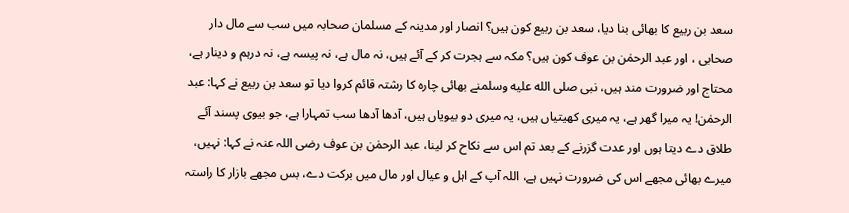سعد بن ربیع کا بھائی بنا دیا، سعد بن ربیع کون ہیں؟ انصار اور مدینہ کے مسلمان صحابہ میں سب سے مال دار صحابی ، اور عبد الرحمٰن بن عوف کون ہیں؟ مکہ سے ہجرت کر کے آئے ہیں، نہ مال ہے، نہ پیسہ ہے، نہ درہم و دینار ہے، محتاج اور ضرورت مند ہیں، نبی صلى الله عليه وسلمنے بھائی چارہ کا رشتہ قائم کروا دیا تو سعد بن ربیع نے کہا: عبد الرحمٰن! یہ میرا گھر ہے، یہ میری کھیتیاں ہیں، یہ میری دو بیویاں ہیں، آدھا آدھا سب تمہارا ہے، جو بیوی پسند آئے طلاق دے دیتا ہوں اور عدت گزرنے کے بعد تم اس سے نکاح کر لینا، عبد الرحمٰن بن عوف رضی اللہ عنہ نے کہا: نہیں، میرے بھائی مجھے اس کی ضرورت نہیں ہے، اللہ آپ کے اہل و عیال اور مال میں برکت دے، بس مجھے بازار کا راستہ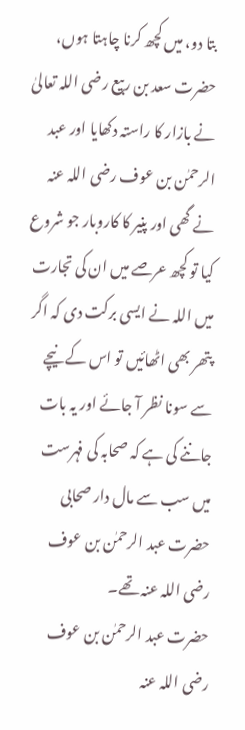بتا دو، میں کچھ کرنا چاہتا ہوں، حضرت سعد بن ربیع رضی اللہ تعالیٰ نے بازار کا راستہ دکھایا اور عبد الرحمٰن بن عوف رضی اللہ عنہ نے گھی اور پنیر کا کاروبار جو شروع کیا تو کچھ عرصے میں ان کی تجارت میں اللہ نے ایسی برکت دی کہ اگر پتھر بھی اٹھائیں تو اس کے نیچے سے سونا نظر آ جائے اور یہ بات جاننے کی ہے کہ صحابہ کی فہرست میں سب سے مال دار صحابی حضرت عبد الرحمٰن بن عوف رضی اللہ عنہ تھے۔
حضرت عبد الرحمٰن بن عوف رضی اللہ عنہ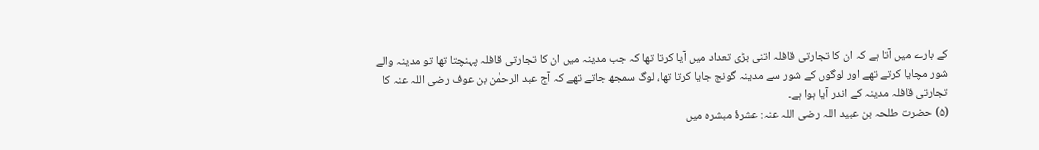کے بارے میں آتا ہے کہ ان کا تجارتی قافلہ اتنی بڑی تعداد میں آیا کرتا تھا کہ جب مدینہ میں ان کا تجارتی قافلہ پہنچتا تھا تو مدینہ والے شور مچایا کرتے تھے اور لوگوں کے شور سے مدینہ گونج جایا کرتا تھا، لوگ سمجھ جاتے تھے کہ آج عبد الرحمٰن بن عوف رضی اللہ عنہ کا تجارتی قافلہ مدینہ کے اندر آیا ہوا ہے۔
(۵) حضرت طلحہ بن عبید اللہ رضی اللہ عنہ: عشرۂ مبشرہ میں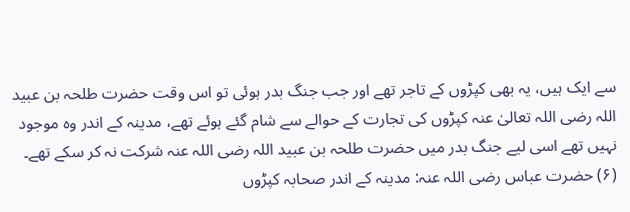سے ایک ہیں، یہ بھی کپڑوں کے تاجر تھے اور جب جنگ بدر ہوئی تو اس وقت حضرت طلحہ بن عبید اللہ رضی اللہ تعالیٰ عنہ کپڑوں کی تجارت کے حوالے سے شام گئے ہوئے تھے، مدینہ کے اندر وہ موجود نہیں تھے اسی لیے جنگ بدر میں حضرت طلحہ بن عبید اللہ رضی اللہ عنہ شرکت نہ کر سکے تھے۔
(۶) حضرت عباس رضی اللہ عنہ: مدینہ کے اندر صحابہ کپڑوں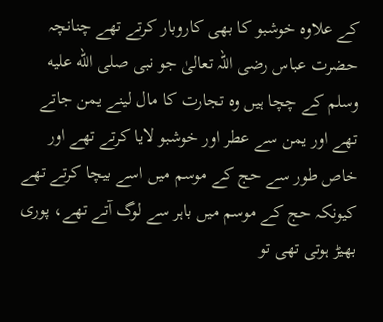کے علاوہ خوشبو کا بھی کاروبار کرتے تھے چنانچہ حضرت عباس رضی اللہ تعالیٰ جو نبی صلى الله عليه وسلم کے چچا ہیں وہ تجارت کا مال لینے یمن جاتے تھے اور یمن سے عطر اور خوشبو لایا کرتے تھے اور خاص طور سے حج کے موسم میں اسے بیچا کرتے تھے کیونکہ حج کے موسم میں باہر سے لوگ آتے تھے، پوری بھیڑ ہوتی تھی تو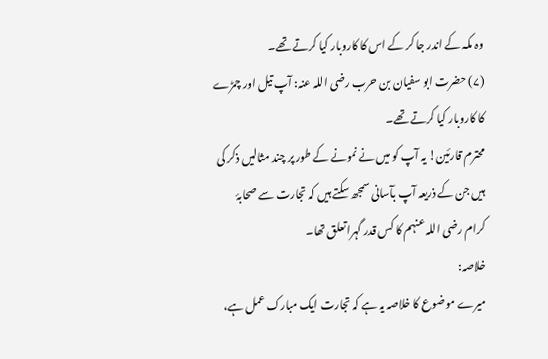وہ مکہ کے اندر جا کر کے اس کا کاروبار کیا کرتے تھے۔
(۷) حضرت ابو سفیان بن حرب رضی اللہ عنہ: آپ تیل اور چمڑے کا کاروبار کیا کرتے تھے۔
محترم قارئین! یہ آپ کو میں نے نمونے کے طور پر چند مثالیں ذکر کی ہیں جن کے ذریعہ آپ بآسانی سمجھ سکتے ہیں کہ تجارت سے صحابۂ کرام رضی اللہ عنہم کا کس قدر گہرا تعلق تھا۔
خلاصہ:
میرے موضوع کا خلاصہ یہ ہے کہ تجارت ایک مبارک عمل ہے،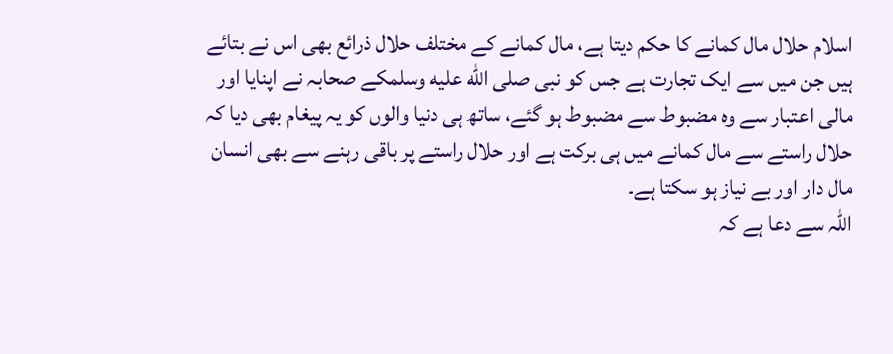اسلام حلال مال کمانے کا حکم دیتا ہے، مال کمانے کے مختلف حلال ذرائع بھی اس نے بتائے ہیں جن میں سے ایک تجارت ہے جس کو نبی صلى الله عليه وسلمکے صحابہ نے اپنایا اور مالی اعتبار سے وہ مضبوط سے مضبوط ہو گئے، ساتھ ہی دنیا والوں کو یہ پیغام بھی دیا کہ حلال راستے سے مال کمانے میں ہی برکت ہے اور حلال راستے پر باقی رہنے سے بھی انسان مال دار اور بے نیاز ہو سکتا ہے۔
اللہ سے دعا ہے کہ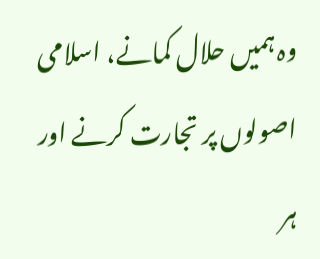وہ ہمیں حلال کمانے، اسلامی اصولوں پر تجارت کرنے اور ہر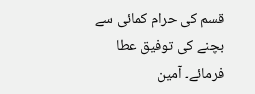قسم کی حرام کمائی سے بچنے کی توفیق عطا فرمائے۔ آمین